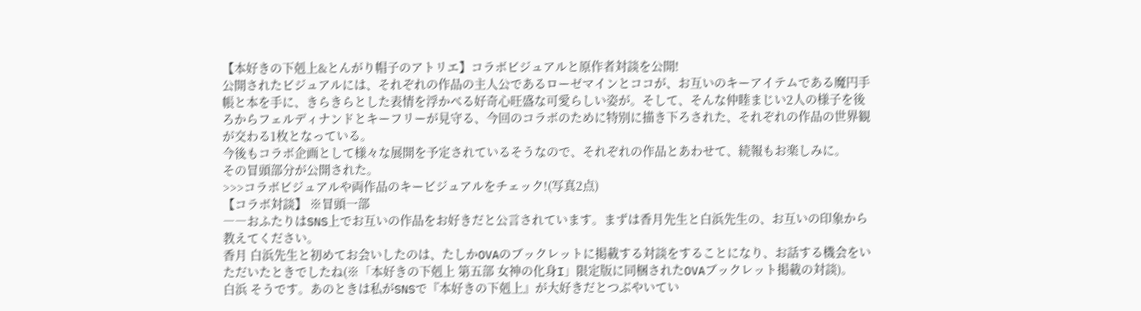【本好きの下剋上&とんがり帽子のアトリエ】コラボビジュアルと原作者対談を公開!
公開されたビジュアルには、それぞれの作品の主人公であるローゼマインとココが、お互いのキーアイテムである魔円手帳と本を手に、きらきらとした表情を浮かべる好奇心旺盛な可愛らしい姿が。そして、そんな仲睦まじい2人の様子を後ろからフェルディナンドとキーフリーが見守る、今回のコラボのために特別に描き下ろされた、それぞれの作品の世界観が交わる1枚となっている。
今後もコラボ企画として様々な展開を予定されているそうなので、それぞれの作品とあわせて、続報もお楽しみに。
その冒頭部分が公開された。
>>>コラボビジュアルや両作品のキービジュアルをチェック!(写真2点)
【コラボ対談】 ※冒頭一部
――おふたりはSNS上でお互いの作品をお好きだと公言されています。まずは香月先生と白浜先生の、お互いの印象から教えてください。
香月 白浜先生と初めてお会いしたのは、たしかOVAのブックレットに掲載する対談をすることになり、お話する機会をいただいたときでしたね(※「本好きの下剋上 第五部 女神の化身I」限定版に同梱されたOVAブックレット掲載の対談)。
白浜 そうです。あのときは私がSNSで『本好きの下剋上』が大好きだとつぶやいてい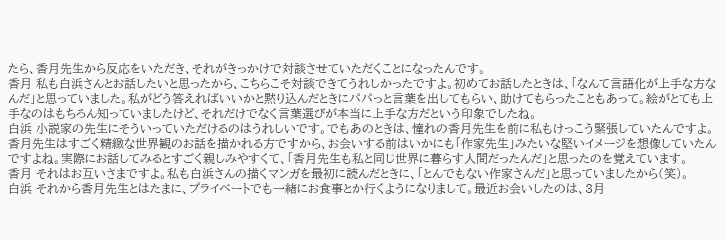たら、香月先生から反応をいただき、それがきっかけで対談させていただくことになったんです。
香月 私も白浜さんとお話したいと思ったから、こちらこそ対談できてうれしかったですよ。初めてお話したときは、「なんて言語化が上手な方なんだ」と思っていました。私がどう答えればいいかと黙り込んだときにパパっと言葉を出してもらい、助けてもらったこともあって。絵がとても上手なのはもちろん知っていましたけど、それだけでなく言葉選びが本当に上手な方だという印象でしたね。
白浜 小説家の先生にそういっていただけるのはうれしいです。でもあのときは、憧れの香月先生を前に私もけっこう緊張していたんですよ。香月先生はすごく精緻な世界観のお話を描かれる方ですから、お会いする前はいかにも「作家先生」みたいな堅いイメージを想像していたんですよね。実際にお話してみるとすごく親しみやすくて、「香月先生も私と同じ世界に暮らす人間だったんだ」と思ったのを覚えています。
香月 それはお互いさまですよ。私も白浜さんの描くマンガを最初に読んだときに、「とんでもない作家さんだ」と思っていましたから(笑)。
白浜 それから香月先生とはたまに、プライベートでも一緒にお食事とか行くようになりまして。最近お会いしたのは、3月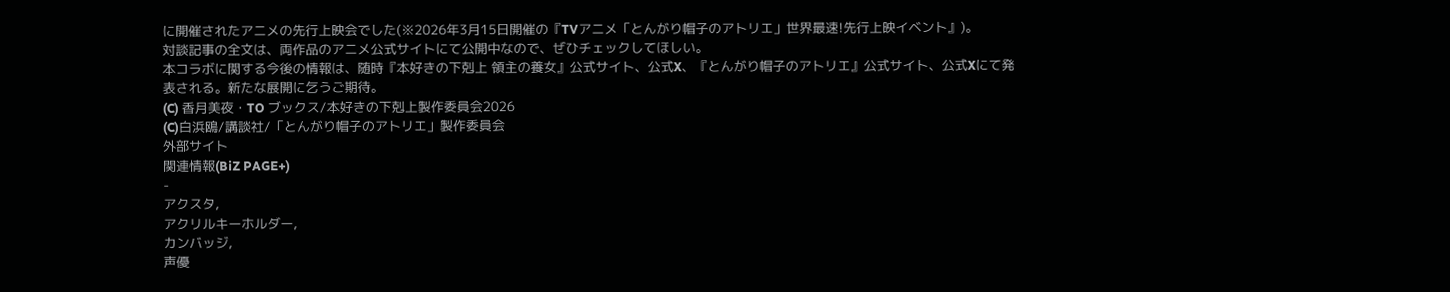に開催されたアニメの先行上映会でした(※2026年3月15日開催の『TVアニメ「とんがり帽子のアトリエ」世界最速!先行上映イベント』)。
対談記事の全文は、両作品のアニメ公式サイトにて公開中なので、ぜひチェックしてほしい。
本コラボに関する今後の情報は、随時『本好きの下剋上 領主の養女』公式サイト、公式X、『とんがり帽子のアトリエ』公式サイト、公式Xにて発表される。新たな展開に乞うご期待。
(C) 香月美夜・TO ブックス/本好きの下剋上製作委員会2026
(C)白浜鴎/講談社/「とんがり帽子のアトリエ」製作委員会
外部サイト
関連情報(BiZ PAGE+)
-
アクスタ,
アクリルキーホルダー,
カンバッジ,
声優